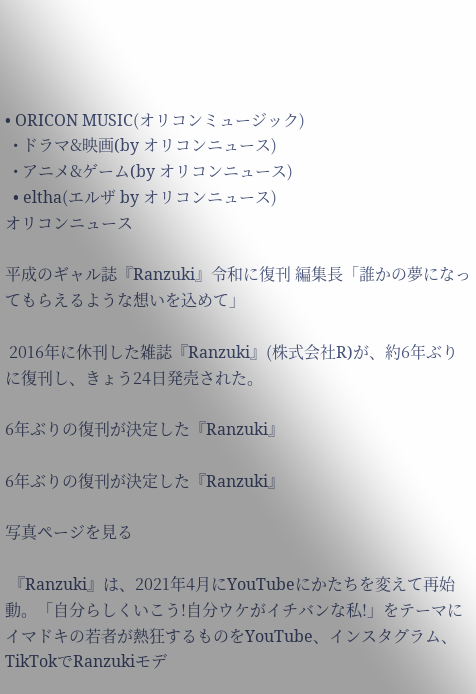• ORICON MUSIC(オリコンミュージック)
  • ドラマ&映画(by オリコンニュース)
  • アニメ&ゲーム(by オリコンニュース)
  • eltha(エルザ by オリコンニュース)
オリコンニュース

平成のギャル誌『Ranzuki』令和に復刊 編集長「誰かの夢になってもらえるような想いを込めて」

 2016年に休刊した雑誌『Ranzuki』(株式会社R)が、約6年ぶりに復刊し、きょう24日発売された。

6年ぶりの復刊が決定した『Ranzuki』

6年ぶりの復刊が決定した『Ranzuki』

写真ページを見る

 『Ranzuki』は、2021年4月にYouTubeにかたちを変えて再始動。「自分らしくいこう!自分ウケがイチバンな私!」をテーマにイマドキの若者が熱狂するものをYouTube、インスタグラム、TikTokでRanzukiモデ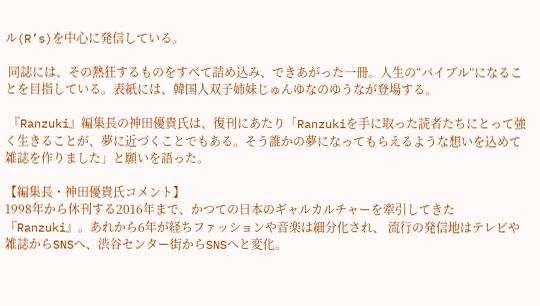ル(R’s)を中心に発信している。

 同誌には、その熱狂するものをすべて詰め込み、できあがった一冊。人生の“バイブル”になることを目指している。表紙には、韓国人双子姉妹じゅんゆなのゆうなが登場する。

 『Ranzuki』編集長の神田優貴氏は、復刊にあたり「Ranzukiを手に取った読者たちにとって強く生きることが、夢に近づくことでもある。そう誰かの夢になってもらえるような想いを込めて雑誌を作りました」と願いを語った。

【編集長・神田優貴氏コメント】
1998年から休刊する2016年まで、かつての日本のギャルカルチャーを牽引してきた『Ranzuki』。あれから6年が経ちファッションや音楽は細分化され、 流行の発信地はテレビや雑誌からSNSへ、渋谷センター街からSNSへと変化。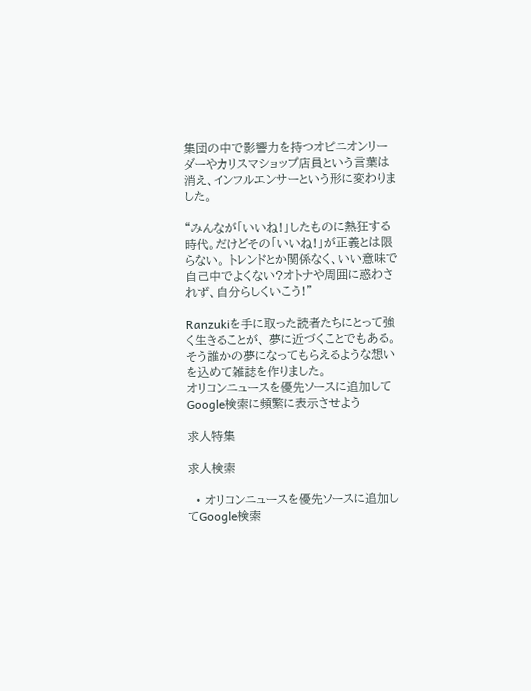集団の中で影響力を持つオピニオンリーダーやカリスマショップ店員という言葉は消え、インフルエンサーという形に変わりました。

“みんなが「いいね!」したものに熱狂する時代。だけどその「いいね!」が正義とは限らない。 トレンドとか関係なく、いい意味で自己中でよくない?オトナや周囲に惑わされず、自分らしくいこう!”

Ranzukiを手に取った読者たちにとって強く生きることが、 夢に近づくことでもある。
そう誰かの夢になってもらえるような想いを込めて雑誌を作りました。
オリコンニュースを優先ソースに追加してGoogle検索に頻繁に表示させよう

求人特集

求人検索

  • オリコンニュースを優先ソースに追加してGoogle検索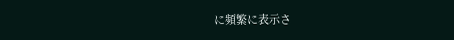に頻繁に表示さ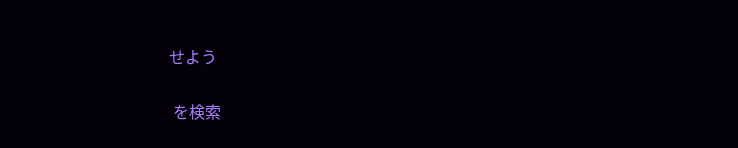せよう

 を検索